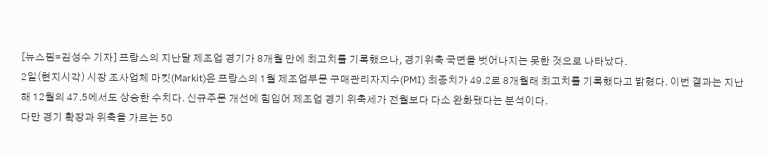[뉴스핌=김성수 기자] 프랑스의 지난달 제조업 경기가 8개월 만에 최고치를 기록했으나, 경기위축 국면을 벗어나지는 못한 것으로 나타났다.
2일(현지시각) 시장 조사업체 마킷(Markit)은 프랑스의 1월 제조업부문 구매관리자지수(PMI) 최종치가 49.2로 8개월래 최고치를 기록했다고 밝혔다. 이번 결과는 지난해 12월의 47.5에서도 상승한 수치다. 신규주문 개선에 힘입어 제조업 경기 위축세가 전월보다 다소 완화됐다는 분석이다.
다만 경기 확장과 위축을 가르는 50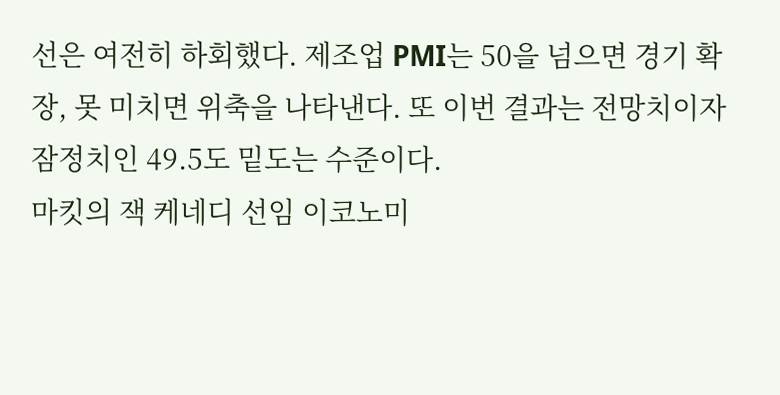선은 여전히 하회했다. 제조업 PMI는 50을 넘으면 경기 확장, 못 미치면 위축을 나타낸다. 또 이번 결과는 전망치이자 잠정치인 49.5도 밑도는 수준이다.
마킷의 잭 케네디 선임 이코노미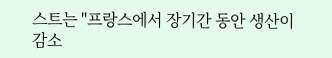스트는 "프랑스에서 장기간 동안 생산이 감소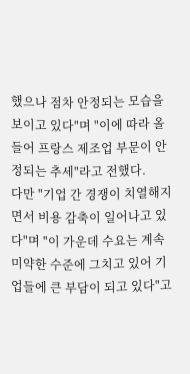했으나 점차 안정되는 모습을 보이고 있다"며 "이에 따라 올 들어 프랑스 제조업 부문이 안정되는 추세"라고 전했다.
다만 "기업 간 경쟁이 치열해지면서 비용 감축이 일어나고 있다"며 "이 가운데 수요는 계속 미약한 수준에 그치고 있어 기업들에 큰 부담이 되고 있다"고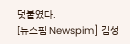덧붙였다.
[뉴스핌 Newspim] 김성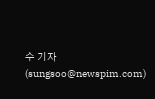수 기자 (sungsoo@newspim.com)